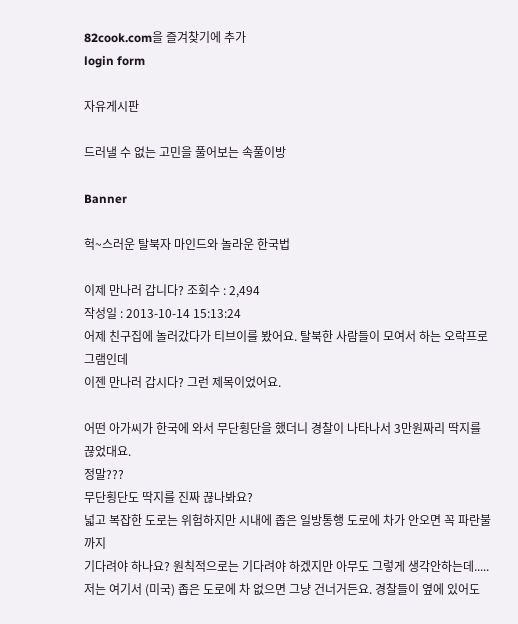82cook.com을 즐겨찾기에 추가
login form

자유게시판

드러낼 수 없는 고민을 풀어보는 속풀이방

Banner

헉~스러운 탈북자 마인드와 놀라운 한국법

이제 만나러 갑니다? 조회수 : 2,494
작성일 : 2013-10-14 15:13:24
어제 친구집에 놀러갔다가 티브이를 봤어요. 탈북한 사람들이 모여서 하는 오락프로그램인데
이젠 만나러 갑시다? 그런 제목이었어요.

어떤 아가씨가 한국에 와서 무단횡단을 했더니 경찰이 나타나서 3만원짜리 딱지를 끊었대요.
정말???
무단횡단도 딱지를 진짜 끊나봐요?
넓고 복잡한 도로는 위험하지만 시내에 좁은 일방통행 도로에 차가 안오면 꼭 파란불까지
기다려야 하나요? 원칙적으로는 기다려야 하겠지만 아무도 그렇게 생각안하는데.....
저는 여기서 (미국) 좁은 도로에 차 없으면 그냥 건너거든요. 경찰들이 옆에 있어도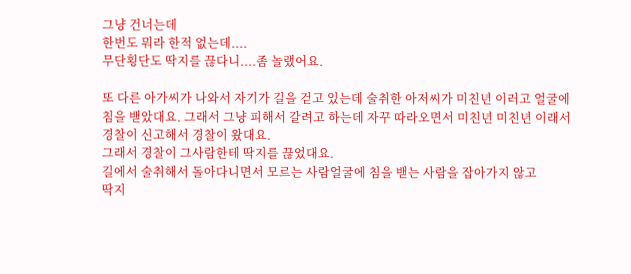그냥 건너는데
한번도 뭐라 한적 없는데....
무단횡단도 딱지를 끊다니....좀 놀랬어요.

또 다른 아가씨가 나와서 자기가 길을 걷고 있는데 술취한 아저씨가 미친년 이러고 얼굴에
침을 밷았대요. 그래서 그냥 피해서 갈려고 하는데 자꾸 따라오면서 미친년 미친년 이래서
경찰이 신고해서 경찰이 왔대요.
그래서 경찰이 그사람한테 딱지를 끊었대요.
길에서 술취해서 돌아다니면서 모르는 사람얼굴에 침을 밷는 사람을 잡아가지 않고
딱지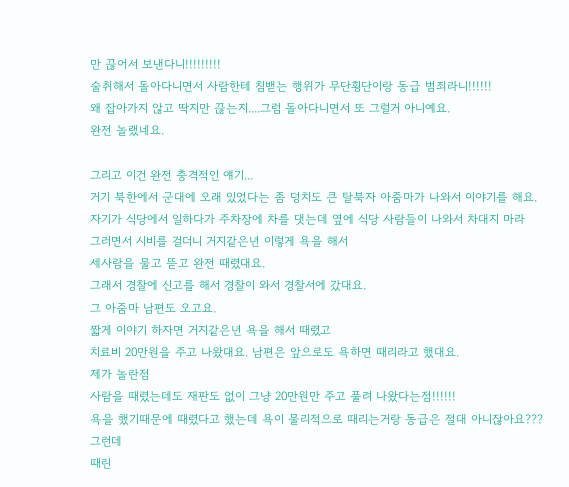만 끊어서 보낸다니!!!!!!!!!
술취해서 돌아다니면서 사람한테 침밷는 행위가 무단횡단이랑 동급 범죄라니!!!!!!
왜 잡아가지 않고 딱지만 끊는지....그럼 돌아다니면서 또 그럴거 아니예요.
완전 놀랬네요.

그리고 이건 완전 충격적인 얘기...
거기 북한에서 군대에 오래 있었다는 좀 덩치도 큰 탈북자 아줌마가 나와서 이야기를 해요.
자기가 식당에서 일하다가 주차장에 차를 댓는데 옆에 식당 사람들이 나와서 차대지 마라
그러면서 시비를 걸더니 거지같은년 이렇게 욕을 해서
세사람을 물고 뜯고 완전 때렸대요.
그래서 경찰에 신고를 해서 경찰이 와서 경찰서에 갔대요.
그 아줌마 남편도 오고요.
짧게 이야기 하자면 거지같은년 욕을 해서 때렸고
치료비 20만원을 주고 나왔대요. 남편은 앞으로도 욕하면 때리라고 했대요.
제가 놀란점
사람을 때렸는데도 재판도 없이 그냥 20만원만 주고 풀려 나왔다는점!!!!!!
욕을 했기때문에 때렸다고 했는데 욕이 물리적으로 때리는거랑 동급은 절대 아니잖아요???
그런데
때린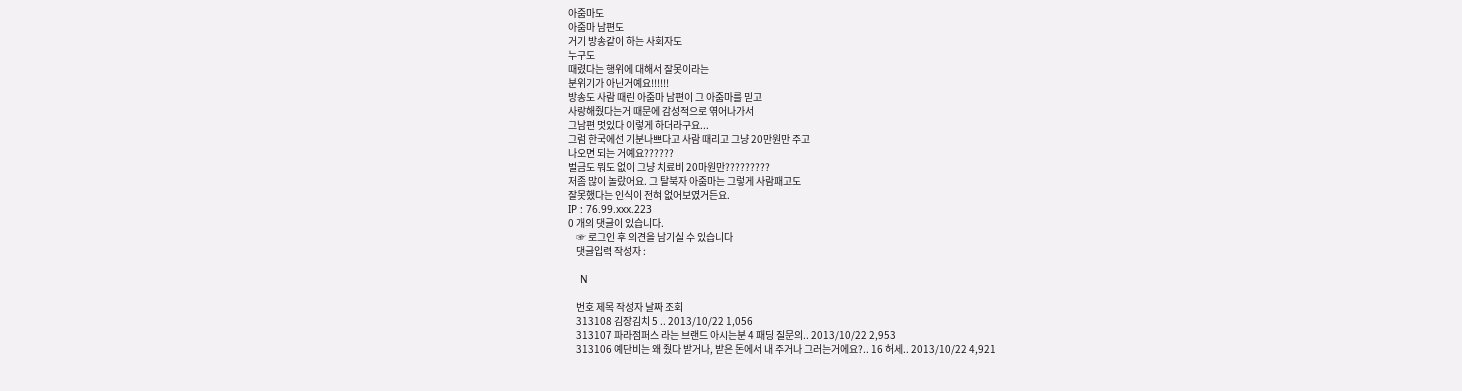아줌마도
아줌마 남편도
거기 방송같이 하는 사회자도
누구도
때렸다는 행위에 대해서 잘못이라는
분위기가 아닌거예요!!!!!!
방송도 사람 때린 아줌마 남편이 그 아줌마를 믿고
사랑해줬다는거 때문에 감성적으로 엮어나가서
그남편 멋있다 이렇게 하더라구요...
그럼 한국에선 기분나쁘다고 사람 때리고 그냥 20만원만 주고
나오면 되는 거예요??????
벌금도 뭐도 없이 그냥 치료비 20마원만?????????
저좀 많이 놀랐어요. 그 탈북자 아줌마는 그렇게 사람패고도
잘못했다는 인식이 전혀 없어보였거든요.
IP : 76.99.xxx.223
0 개의 댓글이 있습니다.
    ☞ 로그인 후 의견을 남기실 수 있습니다
    댓글입력 작성자 :

    N

    번호 제목 작성자 날짜 조회
    313108 김장김치 5 .. 2013/10/22 1,056
    313107 파라점퍼스 라는 브랜드 아시는분 4 패딩 질문의.. 2013/10/22 2,953
    313106 예단비는 왜 줬다 받거나, 받은 돈에서 내 주거나 그러는거에요?.. 16 허세.. 2013/10/22 4,921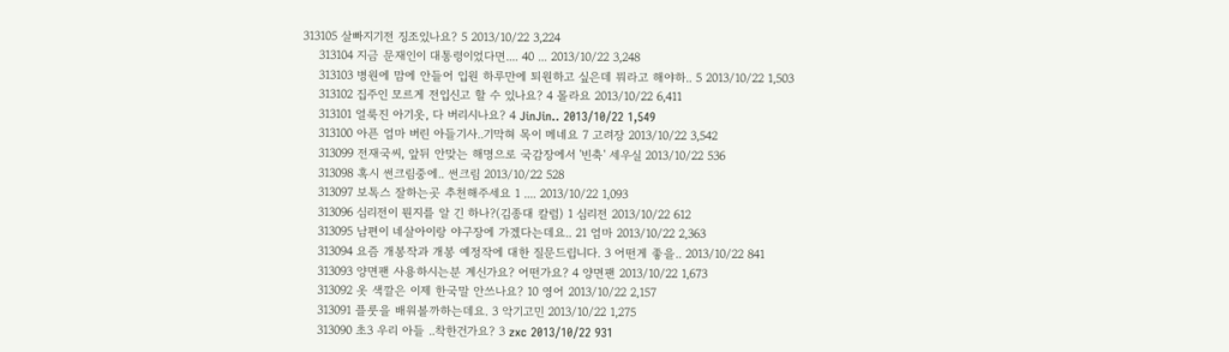313105 살빠지기전 징조있나요? 5 2013/10/22 3,224
    313104 지금 문재인이 대통령이었다면.... 40 ... 2013/10/22 3,248
    313103 병원에 맘에 안들어 입원 하루만에 퇴원하고 싶은데 뭐라고 해야하.. 5 2013/10/22 1,503
    313102 집주인 모르게 전입신고 할 수 있나요? 4 몰라요 2013/10/22 6,411
    313101 얼룩진 아기옷, 다 버리시나요? 4 JinJin.. 2013/10/22 1,549
    313100 아픈 엄마 버린 아들기사..기막혀 목이 메네요 7 고려장 2013/10/22 3,542
    313099 전재국씨, 앞뒤 안맞는 해명으로 국감장에서 '빈축' 세우실 2013/10/22 536
    313098 혹시 썬크림중에.. 썬크림 2013/10/22 528
    313097 보톡스 잘하는곳 추천해주세요 1 .... 2013/10/22 1,093
    313096 심리전이 뭔지를 알 긴 하나?(김종대 칼럼) 1 심리전 2013/10/22 612
    313095 남편이 네살아이랑 야구장에 가겠다는데요.. 21 엄마 2013/10/22 2,363
    313094 요즘 개봉작과 개봉 예정작에 대한 질문드립니다. 3 어떤게 좋을.. 2013/10/22 841
    313093 양면팬 사용하시는분 계신가요? 어떤가요? 4 양면팬 2013/10/22 1,673
    313092 옷 색깔은 이제 한국말 안쓰나요? 10 영어 2013/10/22 2,157
    313091 플룻을 배워볼까하는데요. 3 악기고민 2013/10/22 1,275
    313090 초3 우리 아들 ..착한건가요? 3 zxc 2013/10/22 931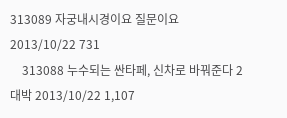313089 자궁내시경이요 질문이요 2013/10/22 731
    313088 누수되는 싼타페, 신차로 바꿔준다 2 대박 2013/10/22 1,107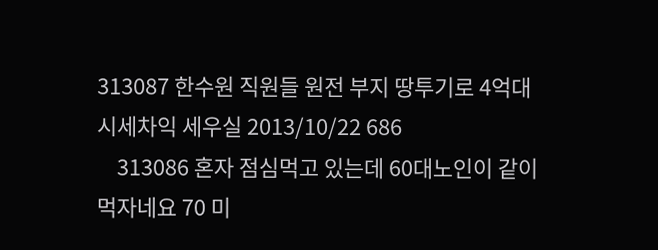313087 한수원 직원들 원전 부지 땅투기로 4억대 시세차익 세우실 2013/10/22 686
    313086 혼자 점심먹고 있는데 60대노인이 같이 먹자네요 70 미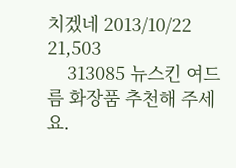치겠네 2013/10/22 21,503
    313085 뉴스킨 여드름 화장품 추천해 주세요.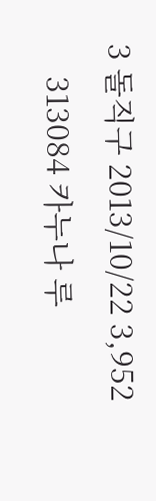3 돌직구 2013/10/22 3,952
    313084 카누나 루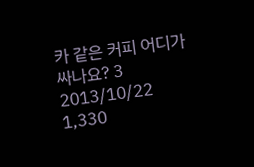카 같은 커피 어디가 싸나요? 3 2013/10/22 1,330